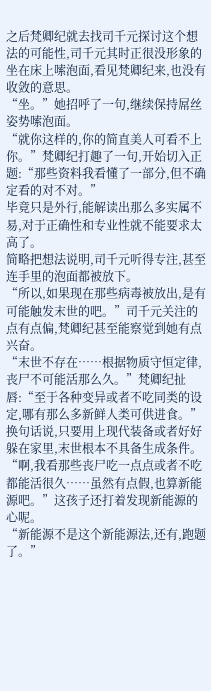之后梵卿纪就去找司千元探讨这个想法的可能性,司千元其时正很没形象的坐在床上嗦泡面,看见梵卿纪来,也没有收敛的意思。
“坐。”她招呼了一句,继续保持屌丝姿势嗦泡面。
“就你这样的,你的简直美人可看不上你。”梵卿纪打趣了一句,开始切入正题:“那些资料我看懂了一部分,但不确定看的对不对。”
毕竟只是外行,能解读出那么多实属不易,对于正确性和专业性就不能要求太高了。
简略把想法说明,司千元听得专注,甚至连手里的泡面都被放下。
“所以,如果现在那些病毒被放出,是有可能触发末世的吧。”司千元关注的点有点偏,梵卿纪甚至能察觉到她有点兴奋。
“末世不存在……根据物质守恒定律,丧尸不可能活那么久。”梵卿纪扯唇:“至于各种变异或者不吃同类的设定,哪有那么多新鲜人类可供进食。”
换句话说,只要用上现代装备或者好好躲在家里,末世根本不具备生成条件。
“啊,我看那些丧尸吃一点点或者不吃都能活很久……虽然有点假,也算新能源吧。”这孩子还打着发现新能源的心呢。
“新能源不是这个新能源法,还有,跑题了。”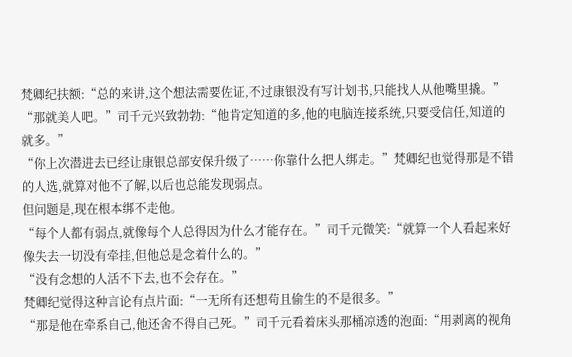梵卿纪扶额:“总的来讲,这个想法需要佐证,不过康银没有写计划书,只能找人从他嘴里撬。”
“那就美人吧。”司千元兴致勃勃:“他肯定知道的多,他的电脑连接系统,只要受信任,知道的就多。”
“你上次潜进去已经让康银总部安保升级了……你靠什么把人绑走。”梵卿纪也觉得那是不错的人选,就算对他不了解,以后也总能发现弱点。
但问题是,现在根本绑不走他。
“每个人都有弱点,就像每个人总得因为什么才能存在。”司千元微笑:“就算一个人看起来好像失去一切没有牵挂,但他总是念着什么的。”
“没有念想的人活不下去,也不会存在。”
梵卿纪觉得这种言论有点片面:“一无所有还想苟且偷生的不是很多。”
“那是他在牵系自己,他还舍不得自己死。”司千元看着床头那桶凉透的泡面:“用剥离的视角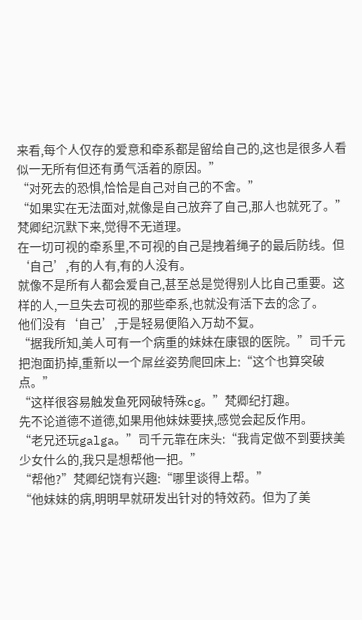来看,每个人仅存的爱意和牵系都是留给自己的,这也是很多人看似一无所有但还有勇气活着的原因。”
“对死去的恐惧,恰恰是自己对自己的不舍。”
“如果实在无法面对,就像是自己放弃了自己,那人也就死了。”
梵卿纪沉默下来,觉得不无道理。
在一切可视的牵系里,不可视的自己是拽着绳子的最后防线。但‘自己’,有的人有,有的人没有。
就像不是所有人都会爱自己,甚至总是觉得别人比自己重要。这样的人,一旦失去可视的那些牵系,也就没有活下去的念了。
他们没有‘自己’,于是轻易便陷入万劫不复。
“据我所知,美人可有一个病重的妹妹在康银的医院。”司千元把泡面扔掉,重新以一个屌丝姿势爬回床上:“这个也算突破点。”
“这样很容易触发鱼死网破特殊cg。”梵卿纪打趣。
先不论道德不道德,如果用他妹妹要挟,感觉会起反作用。
“老兄还玩galga。”司千元靠在床头:“我肯定做不到要挟美少女什么的,我只是想帮他一把。”
“帮他?”梵卿纪饶有兴趣:“哪里谈得上帮。”
“他妹妹的病,明明早就研发出针对的特效药。但为了美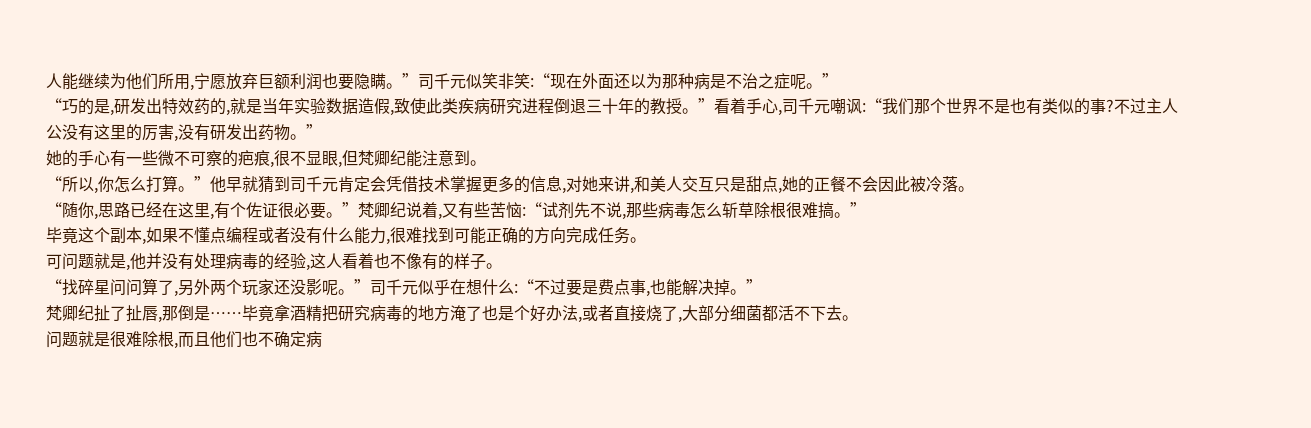人能继续为他们所用,宁愿放弃巨额利润也要隐瞒。”司千元似笑非笑:“现在外面还以为那种病是不治之症呢。”
“巧的是,研发出特效药的,就是当年实验数据造假,致使此类疾病研究进程倒退三十年的教授。”看着手心,司千元嘲讽:“我们那个世界不是也有类似的事?不过主人公没有这里的厉害,没有研发出药物。”
她的手心有一些微不可察的疤痕,很不显眼,但梵卿纪能注意到。
“所以,你怎么打算。”他早就猜到司千元肯定会凭借技术掌握更多的信息,对她来讲,和美人交互只是甜点,她的正餐不会因此被冷落。
“随你,思路已经在这里,有个佐证很必要。”梵卿纪说着,又有些苦恼:“试剂先不说,那些病毒怎么斩草除根很难搞。”
毕竟这个副本,如果不懂点编程或者没有什么能力,很难找到可能正确的方向完成任务。
可问题就是,他并没有处理病毒的经验,这人看着也不像有的样子。
“找碎星问问算了,另外两个玩家还没影呢。”司千元似乎在想什么:“不过要是费点事,也能解决掉。”
梵卿纪扯了扯唇,那倒是……毕竟拿酒精把研究病毒的地方淹了也是个好办法,或者直接烧了,大部分细菌都活不下去。
问题就是很难除根,而且他们也不确定病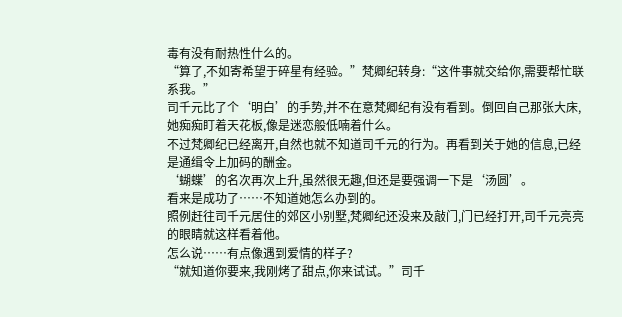毒有没有耐热性什么的。
“算了,不如寄希望于碎星有经验。”梵卿纪转身:“这件事就交给你,需要帮忙联系我。”
司千元比了个‘明白’的手势,并不在意梵卿纪有没有看到。倒回自己那张大床,她痴痴盯着天花板,像是迷恋般低喃着什么。
不过梵卿纪已经离开,自然也就不知道司千元的行为。再看到关于她的信息,已经是通缉令上加码的酬金。
‘蝴蝶’的名次再次上升,虽然很无趣,但还是要强调一下是‘汤圆’。
看来是成功了……不知道她怎么办到的。
照例赶往司千元居住的郊区小别墅,梵卿纪还没来及敲门,门已经打开,司千元亮亮的眼睛就这样看着他。
怎么说……有点像遇到爱情的样子?
“就知道你要来,我刚烤了甜点,你来试试。”司千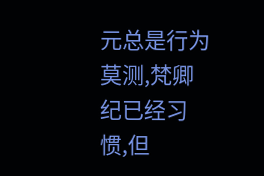元总是行为莫测,梵卿纪已经习惯,但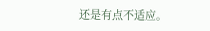还是有点不适应。